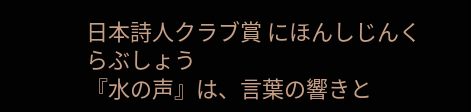日本詩人クラブ賞 にほんしじんくらぶしょう
『水の声』は、言葉の響きと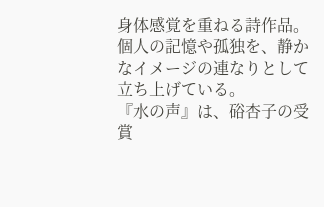身体感覚を重ねる詩作品。個人の記憶や孤独を、静かなイメージの連なりとして立ち上げている。
『水の声』は、硲杏子の受賞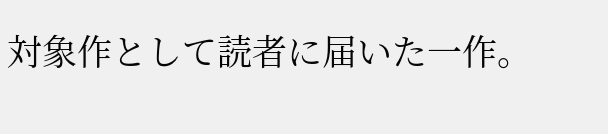対象作として読者に届いた一作。